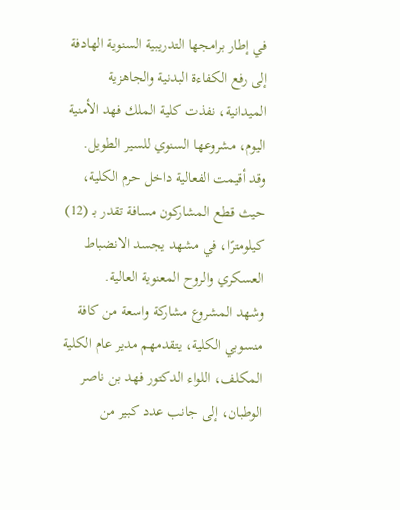في إطار برامجها التدريبية السنوية الهادفة إلى رفع الكفاءة البدنية والجاهزية الميدانية، نفذت كلية الملك فهد الأمنية اليوم، مشروعها السنوي للسير الطويل. وقد أقيمت الفعالية داخل حرم الكلية، حيث قطع المشاركون مسافة تقدر بـ (12) كيلومترًا، في مشهد يجسد الانضباط العسكري والروح المعنوية العالية.
وشهد المشروع مشاركة واسعة من كافة منسوبي الكلية، يتقدمهم مدير عام الكلية المكلف، اللواء الدكتور فهد بن ناصر الوطبان، إلى جانب عدد كبير من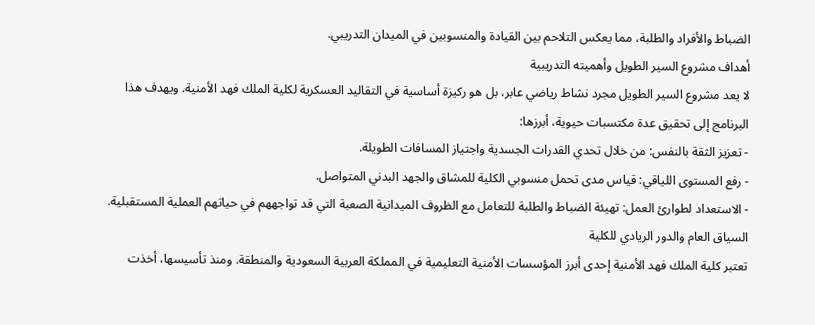الضباط والأفراد والطلبة، مما يعكس التلاحم بين القيادة والمنسوبين في الميدان التدريبي.
أهداف مشروع السير الطويل وأهميته التدريبية
لا يعد مشروع السير الطويل مجرد نشاط رياضي عابر، بل هو ركيزة أساسية في التقاليد العسكرية لكلية الملك فهد الأمنية. ويهدف هذا البرنامج إلى تحقيق عدة مكتسبات حيوية، أبرزها:
- تعزيز الثقة بالنفس: من خلال تحدي القدرات الجسدية واجتياز المسافات الطويلة.
- رفع المستوى اللياقي: قياس مدى تحمل منسوبي الكلية للمشاق والجهد البدني المتواصل.
- الاستعداد لطوارئ العمل: تهيئة الضباط والطلبة للتعامل مع الظروف الميدانية الصعبة التي قد تواجههم في حياتهم العملية المستقبلية.
السياق العام والدور الريادي للكلية
تعتبر كلية الملك فهد الأمنية إحدى أبرز المؤسسات الأمنية التعليمية في المملكة العربية السعودية والمنطقة. ومنذ تأسيسها، أخذت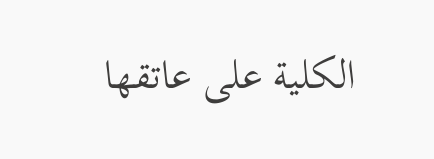الكلية على عاتقها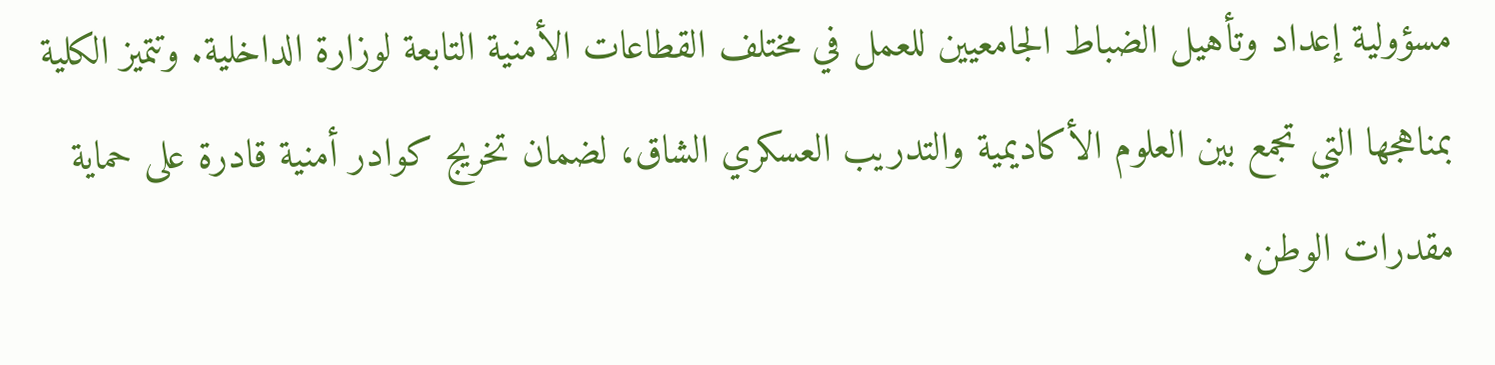مسؤولية إعداد وتأهيل الضباط الجامعيين للعمل في مختلف القطاعات الأمنية التابعة لوزارة الداخلية. وتتميز الكلية بمناهجها التي تجمع بين العلوم الأكاديمية والتدريب العسكري الشاق، لضمان تخريج كوادر أمنية قادرة على حماية مقدرات الوطن.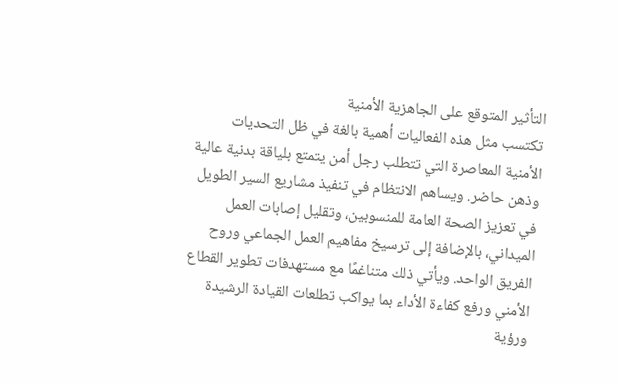التأثير المتوقع على الجاهزية الأمنية
تكتسب مثل هذه الفعاليات أهمية بالغة في ظل التحديات الأمنية المعاصرة التي تتطلب رجل أمن يتمتع بلياقة بدنية عالية وذهن حاضر. ويساهم الانتظام في تنفيذ مشاريع السير الطويل في تعزيز الصحة العامة للمنسوبين، وتقليل إصابات العمل الميداني، بالإضافة إلى ترسيخ مفاهيم العمل الجماعي وروح الفريق الواحد. ويأتي ذلك متناغمًا مع مستهدفات تطوير القطاع الأمني ورفع كفاءة الأداء بما يواكب تطلعات القيادة الرشيدة ورؤية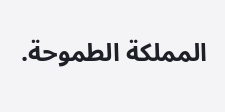المملكة الطموحة.